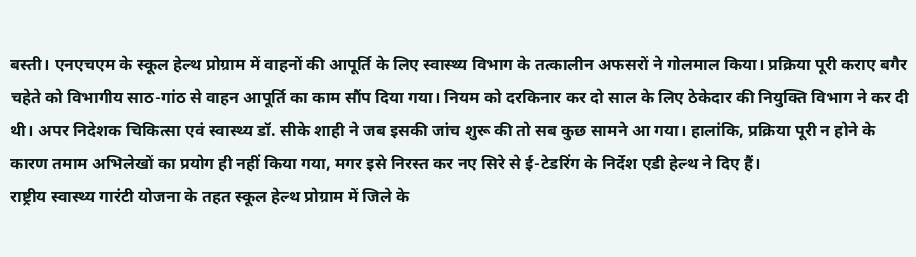बस्ती। एनएचएम के स्कूल हेल्थ प्रोग्राम में वाहनों की आपूर्ति के लिए स्वास्थ्य विभाग के तत्कालीन अफसरों ने गोलमाल किया। प्रक्रिया पूरी कराए बगैर चहेते को विभागीय साठ-गांठ से वाहन आपूर्ति का काम सौंप दिया गया। नियम को दरकिनार कर दो साल के लिए ठेकेदार की नियुक्ति विभाग ने कर दी थी। अपर निदेशक चिकित्सा एवं स्वास्थ्य डॉ. सीके शाही ने जब इसकी जांच शुरू की तो सब कुछ सामने आ गया। हालांकि, प्रक्रिया पूरी न होने के कारण तमाम अभिलेखों का प्रयोग ही नहीं किया गया, मगर इसे निरस्त कर नए सिरे से ई-टेडरिंग के निर्देश एडी हेल्थ ने दिए हैं।
राष्ट्रीय स्वास्थ्य गारंटी योजना के तहत स्कूल हेल्थ प्रोग्राम में जिले के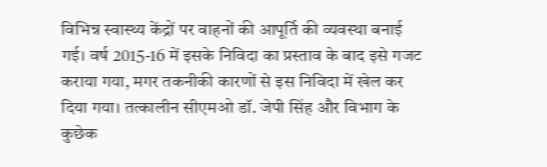विभिन्न स्वास्थ्य केंद्रों पर वाहनों की आपूर्ति की व्यवस्था बनाई गई। वर्ष 2015-16 में इसके निविदा का प्रस्ताव के बाद इसे गजट कराया गया, मगर तकनीकी कारणों से इस निविदा में खेल कर दिया गया। तत्कालीन सीएमओ डॉ. जेपी सिंह और विभाग के कुछेक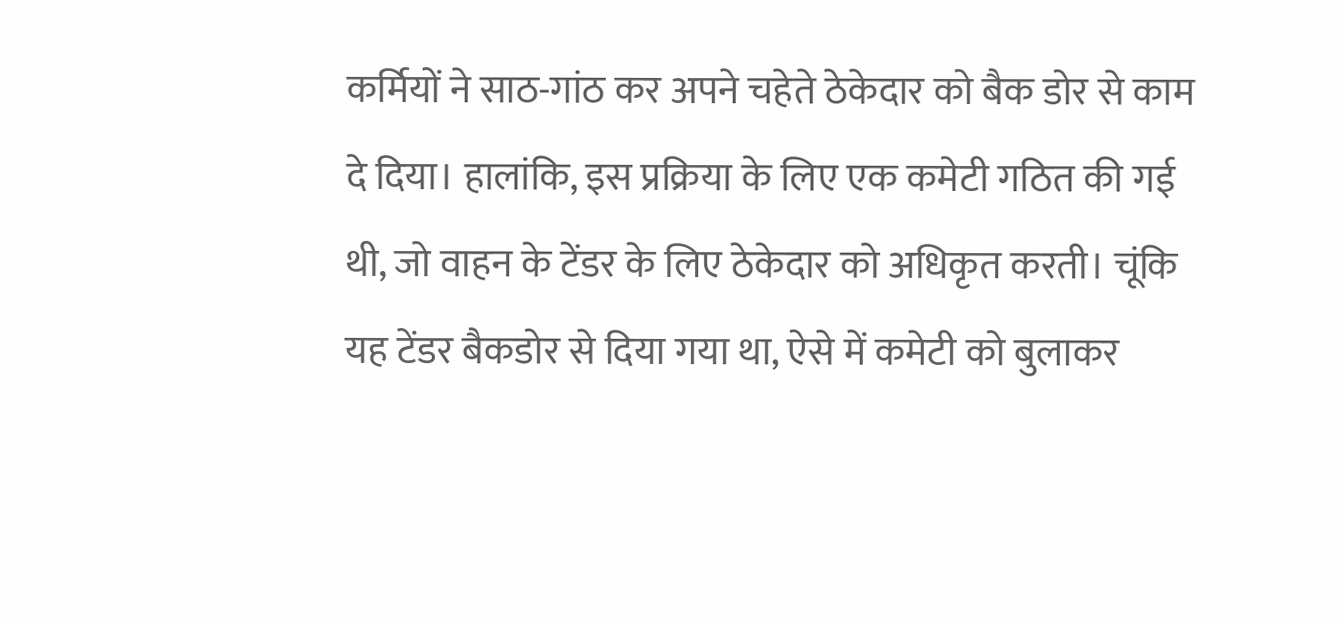कर्मियों ने साठ-गांठ कर अपने चहेते ठेकेदार को बैक डोर से काम दे दिया। हालांकि, इस प्रक्रिया के लिए एक कमेटी गठित की गई थी, जो वाहन के टेंडर के लिए ठेकेदार को अधिकृत करती। चूंकि यह टेंडर बैकडोर से दिया गया था, ऐसे में कमेटी को बुलाकर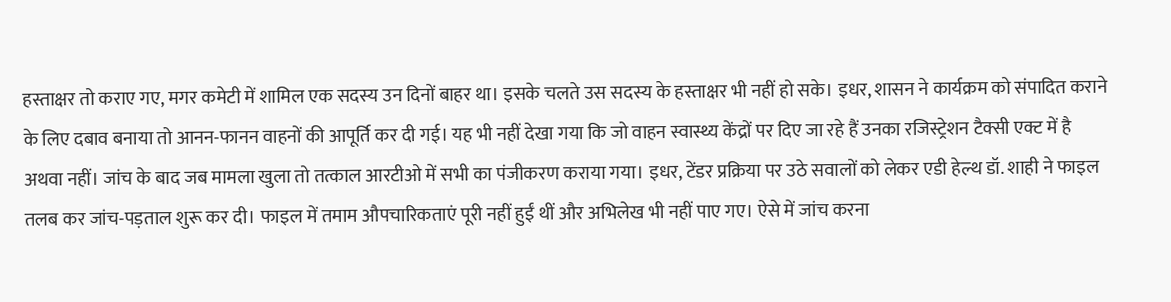हस्ताक्षर तो कराए गए, मगर कमेटी में शामिल एक सदस्य उन दिनों बाहर था। इसके चलते उस सदस्य के हस्ताक्षर भी नहीं हो सके। इधर, शासन ने कार्यक्रम को संपादित कराने के लिए दबाव बनाया तो आनन-फानन वाहनों की आपूर्ति कर दी गई। यह भी नहीं देखा गया कि जो वाहन स्वास्थ्य केंद्रों पर दिए जा रहे हैं उनका रजिस्ट्रेशन टैक्सी एक्ट में है अथवा नहीं। जांच के बाद जब मामला खुला तो तत्काल आरटीओ में सभी का पंजीकरण कराया गया। इधर, टेंडर प्रक्रिया पर उठे सवालों को लेकर एडी हेल्थ डॉ. शाही ने फाइल तलब कर जांच-पड़ताल शुरू कर दी। फाइल में तमाम औपचारिकताएं पूरी नहीं हुईं थीं और अभिलेख भी नहीं पाए गए। ऐसे में जांच करना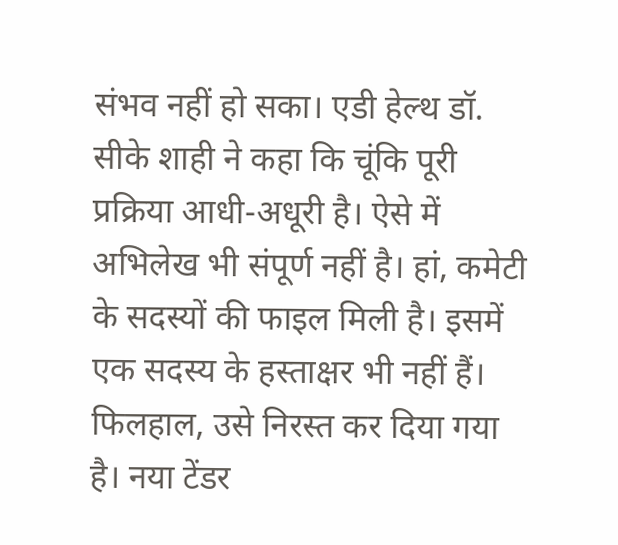संभव नहीं हो सका। एडी हेल्थ डॉ. सीके शाही ने कहा कि चूंकि पूरी प्रक्रिया आधी-अधूरी है। ऐसे में अभिलेख भी संपूर्ण नहीं है। हां, कमेटी के सदस्यों की फाइल मिली है। इसमें एक सदस्य के हस्ताक्षर भी नहीं हैं। फिलहाल, उसे निरस्त कर दिया गया है। नया टेंडर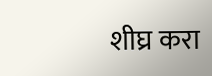शीघ्र करा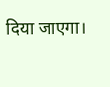दिया जाएगा।